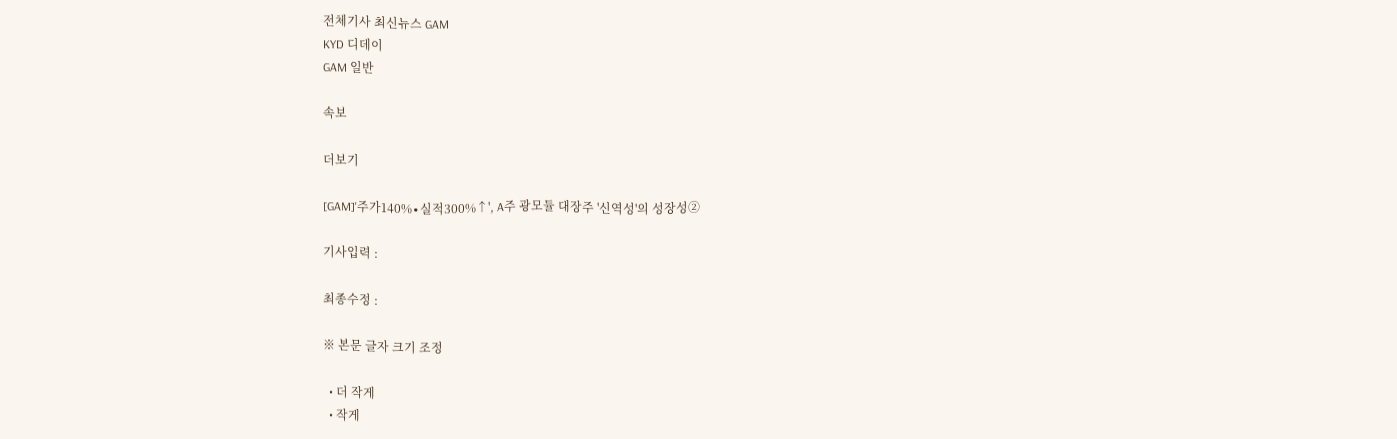전체기사 최신뉴스 GAM
KYD 디데이
GAM 일반

속보

더보기

[GAM]'주가140%∙실적300%↑', A주 광모듈 대장주 '신역성'의 성장성②

기사입력 :

최종수정 :

※ 본문 글자 크기 조정

  • 더 작게
  • 작게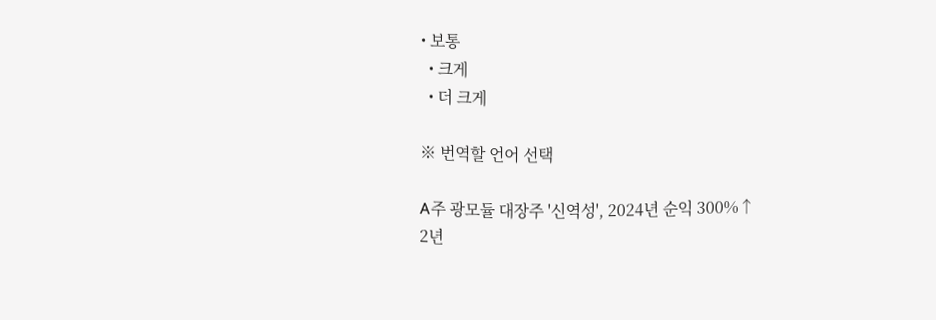• 보통
  • 크게
  • 더 크게

※ 번역할 언어 선택

A주 광모듈 대장주 '신역성', 2024년 순익 300%↑
2년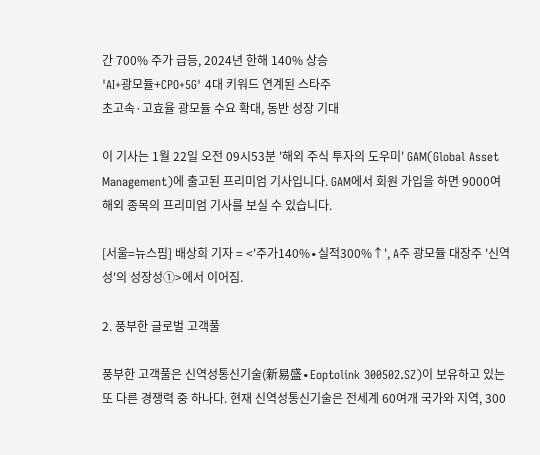간 700% 주가 급등, 2024년 한해 140% 상승
'AI+광모듈+CPO+5G' 4대 키워드 연계된 스타주
초고속·고효율 광모듈 수요 확대, 동반 성장 기대

이 기사는 1월 22일 오전 09시53분 '해외 주식 투자의 도우미' GAM(Global Asset Management)에 출고된 프리미엄 기사입니다. GAM에서 회원 가입을 하면 9000여 해외 종목의 프리미엄 기사를 보실 수 있습니다.

[서울=뉴스핌] 배상희 기자 = <'주가140%∙실적300%↑', A주 광모듈 대장주 '신역성'의 성장성①>에서 이어짐.

2. 풍부한 글로벌 고객풀

풍부한 고객풀은 신역성통신기술(新易盛∙Eoptolink 300502.SZ)이 보유하고 있는 또 다른 경쟁력 중 하나다. 현재 신역성통신기술은 전세계 60여개 국가와 지역, 300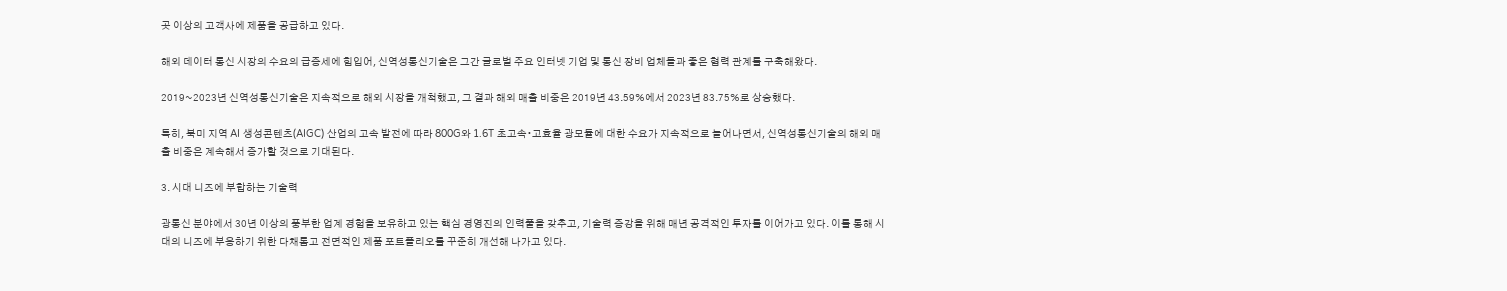곳 이상의 고객사에 제품을 공급하고 있다.

해외 데이터 통신 시장의 수요의 급증세에 힘입어, 신역성통신기술은 그간 글로벌 주요 인터넷 기업 및 통신 장비 업체들과 좋은 협력 관계를 구축해왔다.

2019~2023년 신역성통신기술은 지속적으로 해외 시장을 개척했고, 그 결과 해외 매출 비중은 2019년 43.59%에서 2023년 83.75%로 상승했다.

특히, 북미 지역 AI 생성콘텐츠(AIGC) 산업의 고속 발전에 따라 800G와 1.6T 초고속∙고효율 광모듈에 대한 수요가 지속적으로 늘어나면서, 신역성통신기술의 해외 매출 비중은 계속해서 증가할 것으로 기대된다.

3. 시대 니즈에 부합하는 기술력

광통신 분야에서 30년 이상의 풍부한 업계 경험을 보유하고 있는 핵심 경영진의 인력풀을 갖추고, 기술력 증강을 위해 매년 공격적인 투자를 이어가고 있다. 이를 통해 시대의 니즈에 부응하기 위한 다채롭고 전면적인 제품 포트폴리오를 꾸준히 개선해 나가고 있다.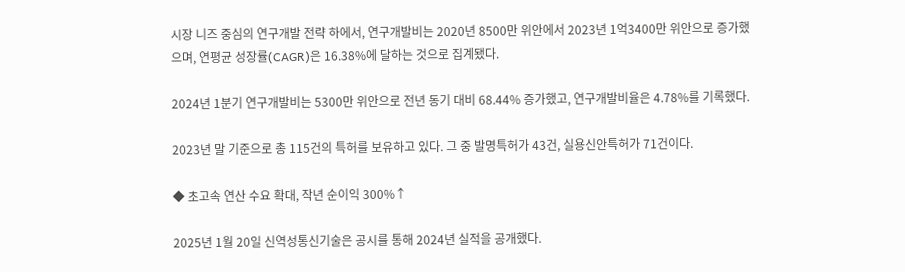시장 니즈 중심의 연구개발 전략 하에서, 연구개발비는 2020년 8500만 위안에서 2023년 1억3400만 위안으로 증가했으며, 연평균 성장률(CAGR)은 16.38%에 달하는 것으로 집계됐다.

2024년 1분기 연구개발비는 5300만 위안으로 전년 동기 대비 68.44% 증가했고, 연구개발비율은 4.78%를 기록했다.

2023년 말 기준으로 총 115건의 특허를 보유하고 있다. 그 중 발명특허가 43건, 실용신안특허가 71건이다.

◆ 초고속 연산 수요 확대, 작년 순이익 300%↑

2025년 1월 20일 신역성통신기술은 공시를 통해 2024년 실적을 공개했다.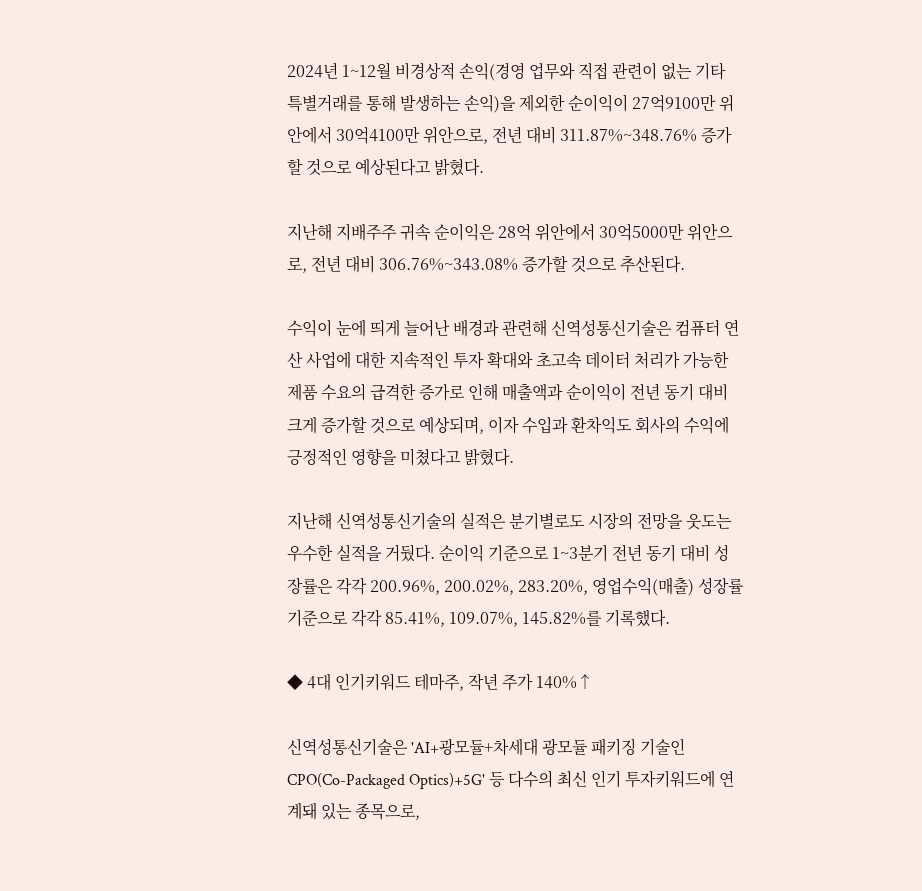2024년 1~12월 비경상적 손익(경영 업무와 직접 관련이 없는 기타 특별거래를 통해 발생하는 손익)을 제외한 순이익이 27억9100만 위안에서 30억4100만 위안으로, 전년 대비 311.87%~348.76% 증가할 것으로 예상된다고 밝혔다.

지난해 지배주주 귀속 순이익은 28억 위안에서 30억5000만 위안으로, 전년 대비 306.76%~343.08% 증가할 것으로 추산된다.

수익이 눈에 띄게 늘어난 배경과 관련해 신역성통신기술은 컴퓨터 연산 사업에 대한 지속적인 투자 확대와 초고속 데이터 처리가 가능한 제품 수요의 급격한 증가로 인해 매출액과 순이익이 전년 동기 대비 크게 증가할 것으로 예상되며, 이자 수입과 환차익도 회사의 수익에 긍정적인 영향을 미쳤다고 밝혔다.

지난해 신역성통신기술의 실적은 분기별로도 시장의 전망을 웃도는 우수한 실적을 거뒀다. 순이익 기준으로 1~3분기 전년 동기 대비 성장률은 각각 200.96%, 200.02%, 283.20%, 영업수익(매출) 성장률 기준으로 각각 85.41%, 109.07%, 145.82%를 기록했다.

◆ 4대 인기키워드 테마주, 작년 주가 140%↑

신역성통신기술은 'AI+광모듈+차세대 광모듈 패키징 기술인 CPO(Co-Packaged Optics)+5G' 등 다수의 최신 인기 투자키워드에 연계돼 있는 종목으로,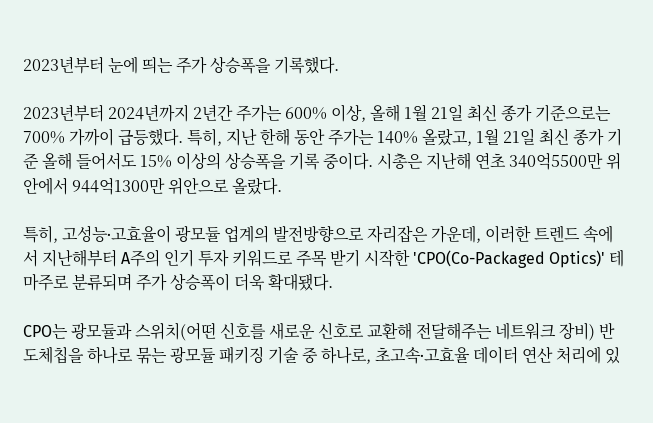2023년부터 눈에 띄는 주가 상승폭을 기록했다.

2023년부터 2024년까지 2년간 주가는 600% 이상, 올해 1월 21일 최신 종가 기준으로는 700% 가까이 급등했다. 특히, 지난 한해 동안 주가는 140% 올랐고, 1월 21일 최신 종가 기준 올해 들어서도 15% 이상의 상승폭을 기록 중이다. 시총은 지난해 연초 340억5500만 위안에서 944억1300만 위안으로 올랐다.

특히, 고성능∙고효율이 광모듈 업계의 발전방향으로 자리잡은 가운데, 이러한 트렌드 속에서 지난해부터 A주의 인기 투자 키워드로 주목 받기 시작한 'CPO(Co-Packaged Optics)' 테마주로 분류되며 주가 상승폭이 더욱 확대됐다.

CPO는 광모듈과 스위치(어떤 신호를 새로운 신호로 교환해 전달해주는 네트워크 장비) 반도체칩을 하나로 묶는 광모듈 패키징 기술 중 하나로, 초고속∙고효율 데이터 연산 처리에 있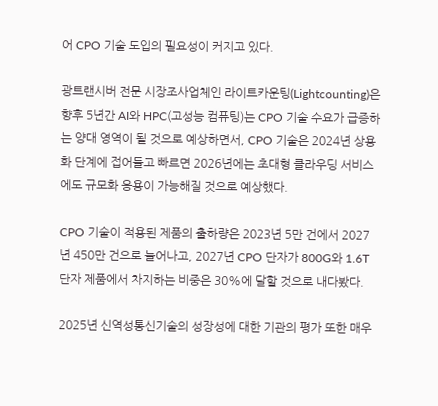어 CPO 기술 도입의 필요성이 커지고 있다.

광트랜시버 전문 시장조사업체인 라이트카운팅(Lightcounting)은 향후 5년간 AI와 HPC(고성능 컴퓨팅)는 CPO 기술 수요가 급증하는 양대 영역이 될 것으로 예상하면서, CPO 기술은 2024년 상용화 단계에 접어들고 빠르면 2026년에는 초대형 클라우딩 서비스에도 규모화 응용이 가능해질 것으로 예상했다.

CPO 기술이 적용된 제품의 출하량은 2023년 5만 건에서 2027년 450만 건으로 늘어나고, 2027년 CPO 단자가 800G와 1.6T 단자 제품에서 차지하는 비중은 30%에 달할 것으로 내다봤다.

2025년 신역성통신기술의 성장성에 대한 기관의 평가 또한 매우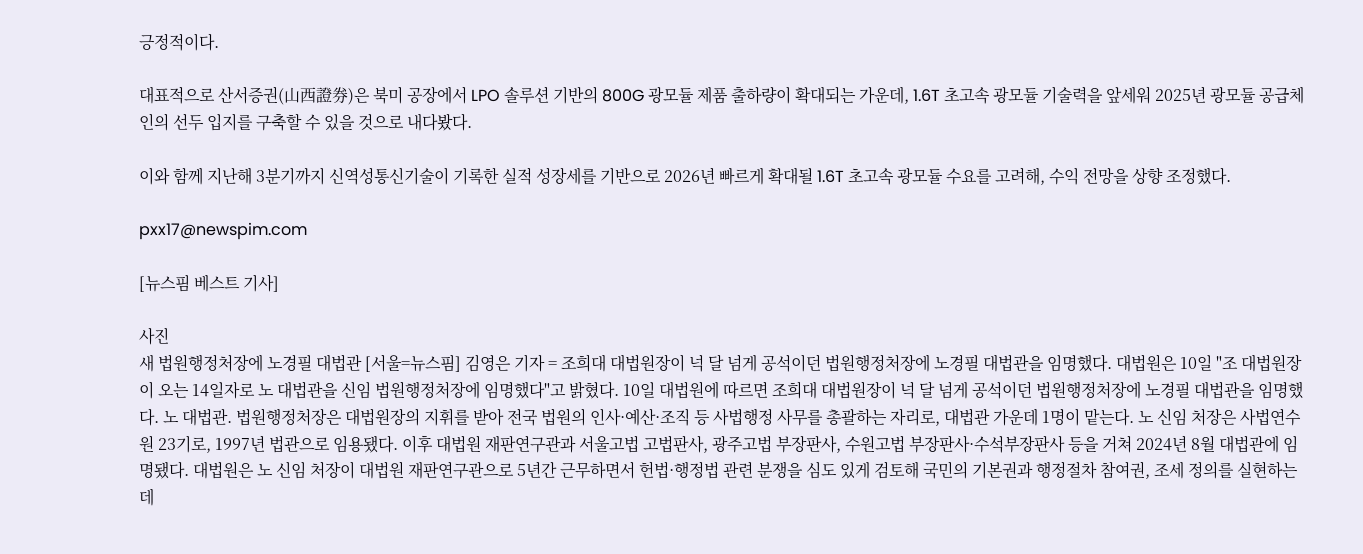긍정적이다.

대표적으로 산서증권(山西證券)은 북미 공장에서 LPO 솔루션 기반의 800G 광모듈 제품 출하량이 확대되는 가운데, 1.6T 초고속 광모듈 기술력을 앞세워 2025년 광모듈 공급체인의 선두 입지를 구축할 수 있을 것으로 내다봤다.

이와 함께 지난해 3분기까지 신역성통신기술이 기록한 실적 성장세를 기반으로 2026년 빠르게 확대될 1.6T 초고속 광모듈 수요를 고려해, 수익 전망을 상향 조정했다.

pxx17@newspim.com

[뉴스핌 베스트 기사]

사진
새 법원행정처장에 노경필 대법관 [서울=뉴스핌] 김영은 기자 = 조희대 대법원장이 넉 달 넘게 공석이던 법원행정처장에 노경필 대법관을 임명했다. 대법원은 10일 "조 대법원장이 오는 14일자로 노 대법관을 신임 법원행정처장에 임명했다"고 밝혔다. 10일 대법원에 따르면 조희대 대법원장이 넉 달 넘게 공석이던 법원행정처장에 노경필 대법관을 임명했다. 노 대법관. 법원행정처장은 대법원장의 지휘를 받아 전국 법원의 인사·예산·조직 등 사법행정 사무를 총괄하는 자리로, 대법관 가운데 1명이 맡는다. 노 신임 처장은 사법연수원 23기로, 1997년 법관으로 임용됐다. 이후 대법원 재판연구관과 서울고법 고법판사, 광주고법 부장판사, 수원고법 부장판사·수석부장판사 등을 거쳐 2024년 8월 대법관에 임명됐다. 대법원은 노 신임 처장이 대법원 재판연구관으로 5년간 근무하면서 헌법·행정법 관련 분쟁을 심도 있게 검토해 국민의 기본권과 행정절차 참여권, 조세 정의를 실현하는 데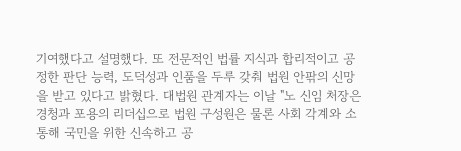기여했다고 설명했다. 또 전문적인 법률 지식과 합리적이고 공정한 판단 능력, 도덕성과 인품을 두루 갖춰 법원 안팎의 신망을 받고 있다고 밝혔다. 대법원 관계자는 이날 "노 신임 처장은 경청과 포용의 리더십으로 법원 구성원은 물론 사회 각계와 소통해 국민을 위한 신속하고 공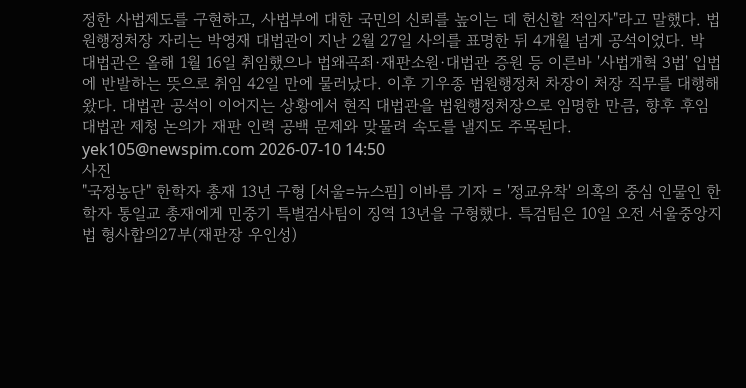정한 사법제도를 구현하고, 사법부에 대한 국민의 신뢰를 높이는 데 헌신할 적임자"라고 말했다. 법원행정처장 자리는 박영재 대법관이 지난 2월 27일 사의를 표명한 뒤 4개월 넘게 공석이었다. 박 대법관은 올해 1월 16일 취임했으나 법왜곡죄·재판소원·대법관 증원 등 이른바 '사법개혁 3법' 입법에 반발하는 뜻으로 취임 42일 만에 물러났다. 이후 기우종 법원행정처 차장이 처장 직무를 대행해왔다. 대법관 공석이 이어지는 상황에서 현직 대법관을 법원행정처장으로 임명한 만큼, 향후 후임 대법관 제청 논의가 재판 인력 공백 문제와 맞물려 속도를 낼지도 주목된다. yek105@newspim.com 2026-07-10 14:50
사진
"국정농단" 한학자 총재 13년 구형 [서울=뉴스핌] 이바름 기자 = '정교유착' 의혹의 중심 인물인 한학자 통일교 총재에게 민중기 특별검사팀이 징역 13년을 구형했다. 특검팀은 10일 오전 서울중앙지법 형사합의27부(재판장 우인성)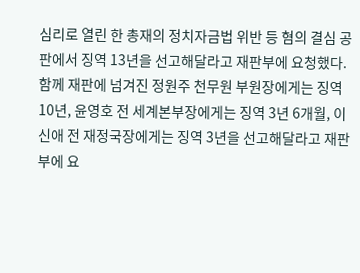심리로 열린 한 총재의 정치자금법 위반 등 혐의 결심 공판에서 징역 13년을 선고해달라고 재판부에 요청했다. 함께 재판에 넘겨진 정원주 천무원 부원장에게는 징역 10년, 윤영호 전 세계본부장에게는 징역 3년 6개월, 이신애 전 재정국장에게는 징역 3년을 선고해달라고 재판부에 요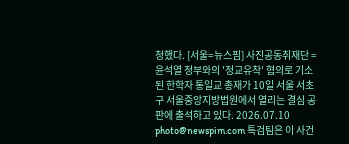청했다. [서울=뉴스핌] 사진공동취재단 = 윤석열 정부와의 '정교유착' 혐의로 기소된 한학자 통일교 총재가 10일 서울 서초구 서울중앙지방법원에서 열리는 결심 공판에 출석하고 있다. 2026.07.10 photo@newspim.com 특검팀은 이 사건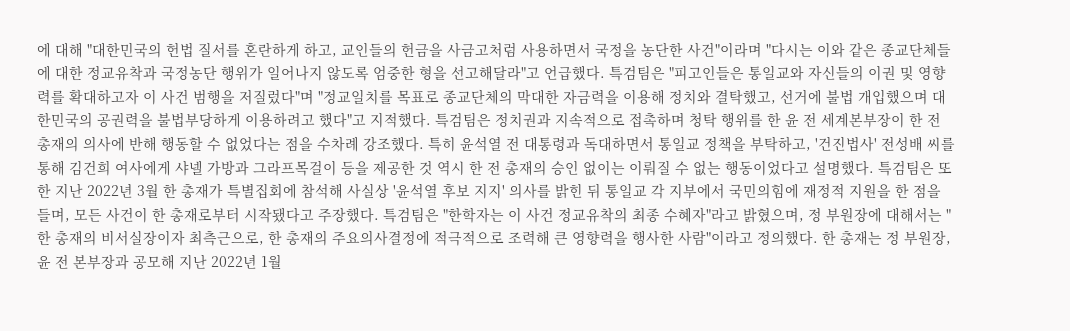에 대해 "대한민국의 헌법 질서를 혼란하게 하고, 교인들의 헌금을 사금고처럼 사용하면서 국정을 농단한 사건"이라며 "다시는 이와 같은 종교단체들에 대한 정교유착과 국정농단 행위가 일어나지 않도록 엄중한 형을 선고해달라"고 언급했다. 특검팀은 "피고인들은 통일교와 자신들의 이권 및 영향력를 확대하고자 이 사건 범행을 저질렀다"며 "정교일치를 목표로 종교단체의 막대한 자금력을 이용해 정치와 결탁했고, 선거에 불법 개입했으며 대한민국의 공권력을 불법부당하게 이용하려고 했다"고 지적했다. 특검팀은 정치권과 지속적으로 접촉하며 청탁 행위를 한 윤 전 세계본부장이 한 전 총재의 의사에 반해 행동할 수 없었다는 점을 수차례 강조했다. 특히 윤석열 전 대통령과 독대하면서 통일교 정책을 부탁하고, '건진법사' 전성배 씨를 통해 김건희 여사에게 샤넬 가방과 그라프목걸이 등을 제공한 것 역시 한 전 총재의 승인 없이는 이뤄질 수 없는 행동이었다고 설명했다. 특검팀은 또한 지난 2022년 3월 한 총재가 특별집회에 참석해 사실상 '윤석열 후보 지지' 의사를 밝힌 뒤 통일교 각 지부에서 국민의힘에 재정적 지원을 한 점을 들며, 모든 사건이 한 총재로부터 시작됐다고 주장했다. 특검팀은 "한학자는 이 사건 정교유착의 최종 수혜자"라고 밝혔으며, 정 부원장에 대해서는 "한 총재의 비서실장이자 최측근으로, 한 총재의 주요의사결정에 적극적으로 조력해 큰 영향력을 행사한 사람"이라고 정의했다. 한 총재는 정 부원장, 윤 전 본부장과 공모해 지난 2022년 1월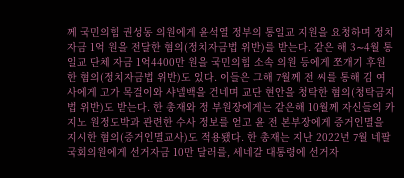께 국민의힘 권성동 의원에게 윤석열 정부의 통일교 지원을 요청하며 정치자금 1억 원을 전달한 혐의(정치자금법 위반)를 받는다. 같은 해 3∼4월 통일교 단체 자금 1억4400만 원을 국민의힘 소속 의원 등에게 쪼개기 후원한 혐의(정치자금법 위반)도 있다. 이들은 그해 7월께 전 씨를 통해 김 여사에게 고가 목걸이와 샤넬백을 건네며 교단 현안을 청탁한 혐의(청탁금지법 위반)도 받는다. 한 총재와 정 부원장에게는 같은해 10월께 자신들의 카지노 원정도박과 관련한 수사 정보를 얻고 윤 전 본부장에게 증거인멸을 지시한 혐의(증거인멸교사)도 적용됐다. 한 총재는 지난 2022년 7월 네팔 국회의원에게 선거자금 10만 달러를, 세네갈 대통령에 선거자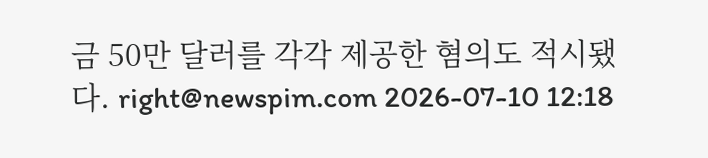금 50만 달러를 각각 제공한 혐의도 적시됐다. right@newspim.com 2026-07-10 12:18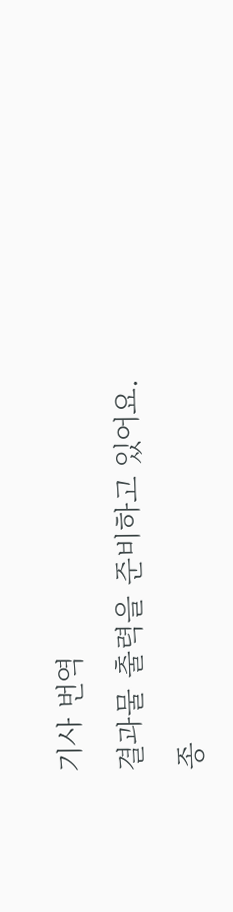기사 번역
결과물 출력을 준비하고 있어요.
종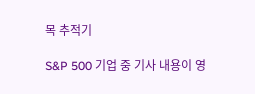목 추적기

S&P 500 기업 중 기사 내용이 영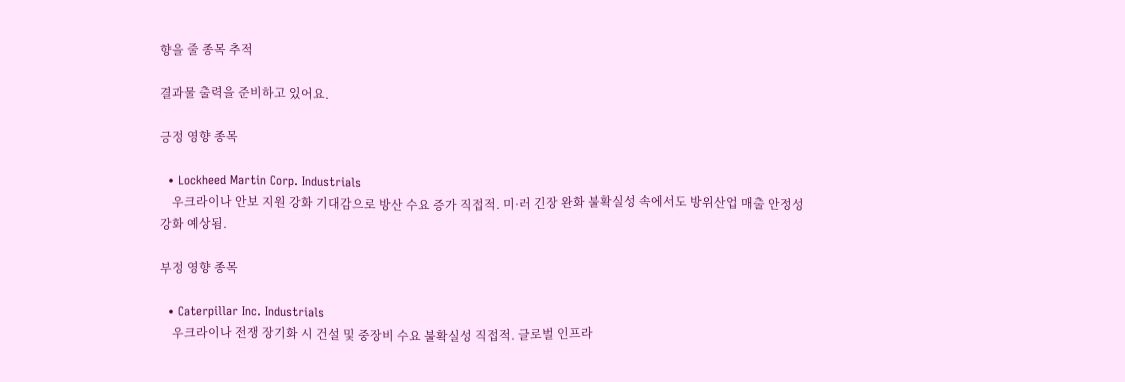향을 줄 종목 추적

결과물 출력을 준비하고 있어요.

긍정 영향 종목

  • Lockheed Martin Corp. Industrials
    우크라이나 안보 지원 강화 기대감으로 방산 수요 증가 직접적. 미·러 긴장 완화 불확실성 속에서도 방위산업 매출 안정성 강화 예상됨.

부정 영향 종목

  • Caterpillar Inc. Industrials
    우크라이나 전쟁 장기화 시 건설 및 중장비 수요 불확실성 직접적. 글로벌 인프라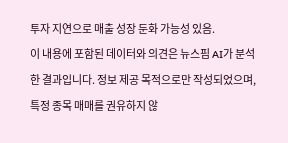투자 지연으로 매출 성장 둔화 가능성 있음.
이 내용에 포함된 데이터와 의견은 뉴스핌 AI가 분석한 결과입니다. 정보 제공 목적으로만 작성되었으며, 특정 종목 매매를 권유하지 않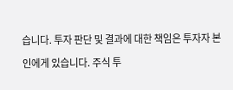습니다. 투자 판단 및 결과에 대한 책임은 투자자 본인에게 있습니다. 주식 투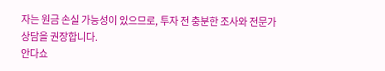자는 원금 손실 가능성이 있으므로, 투자 전 충분한 조사와 전문가 상담을 권장합니다.
안다쇼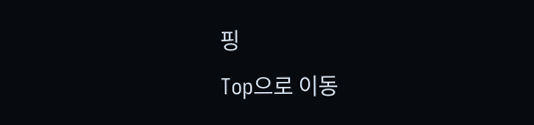핑
Top으로 이동